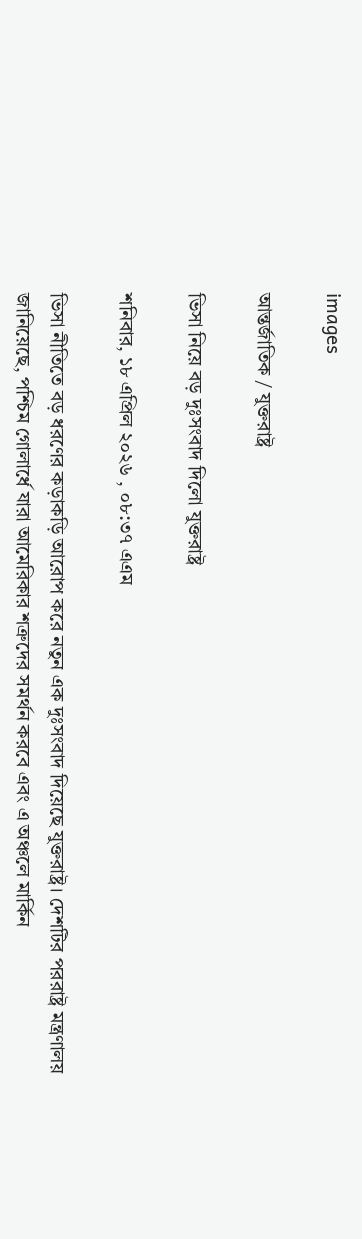images

আন্তর্জাতিক / যুক্তরাষ্ট্র

ভিসা নিয়ে বড় দুঃসংবাদ দিলো যুক্তরাষ্ট্র

শনিবার, ১৮ এপ্রিল ২০২৬ , ০৮:৩৭ এএম

ভিসা নীতিতে বড় ধরণের কড়াকড়ি আরোপ করে নতুন এক দুঃসংবাদ দিয়েছে যুক্তরাষ্ট্র। দেশটির পররাষ্ট্র মন্ত্রণালয় জানিয়েছে, পশ্চিম গোলার্ধে যারা আমেরিকার শত্রুদের সমর্থন করবে এবং এ অঞ্চলে মার্কিন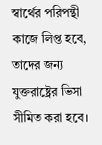স্বার্থের পরিপন্থী কাজে লিপ্ত হবে, তাদের জন্য যুক্তরাষ্ট্রের ভিসা সীমিত করা হবে।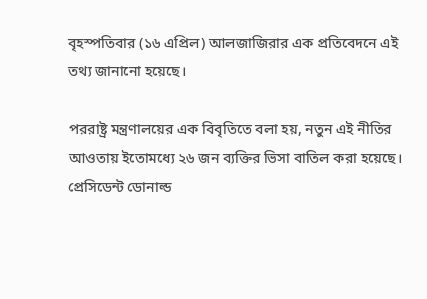বৃহস্পতিবার (১৬ এপ্রিল) আলজাজিরার এক প্রতিবেদনে এই তথ্য জানানো হয়েছে।

পররাষ্ট্র মন্ত্রণালয়ের এক বিবৃতিতে বলা হয়, নতুন এই নীতির আওতায় ইতোমধ্যে ২৬ জন ব্যক্তির ভিসা বাতিল করা হয়েছে। প্রেসিডেন্ট ডোনাল্ড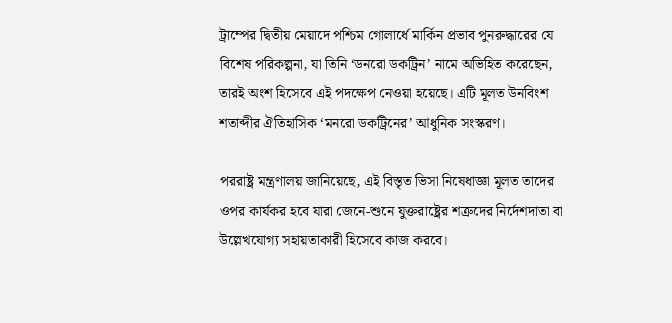ট্রাম্পের দ্বিতীয় মেয়াদে পশ্চিম গোলার্ধে মার্কিন প্রভাব পুনরুদ্ধারের যে বিশেষ পরিকল্পনা, যা তিনি ‘ডনরো ডকট্রিন’ নামে অভিহিত করেছেন, তারই অংশ হিসেবে এই পদক্ষেপ নেওয়া হয়েছে। এটি মূলত উনবিংশ শতাব্দীর ঐতিহাসিক ‘মনরো ডকট্রিনের’ আধুনিক সংস্করণ।

পররাষ্ট্র মন্ত্রণালয় জানিয়েছে, এই বিস্তৃত ভিসা নিষেধাজ্ঞা মূলত তাদের ওপর কার্যকর হবে যারা জেনে-শুনে যুক্তরাষ্ট্রের শত্রুদের নির্দেশদাতা বা উল্লেখযোগ্য সহায়তাকারী হিসেবে কাজ করবে।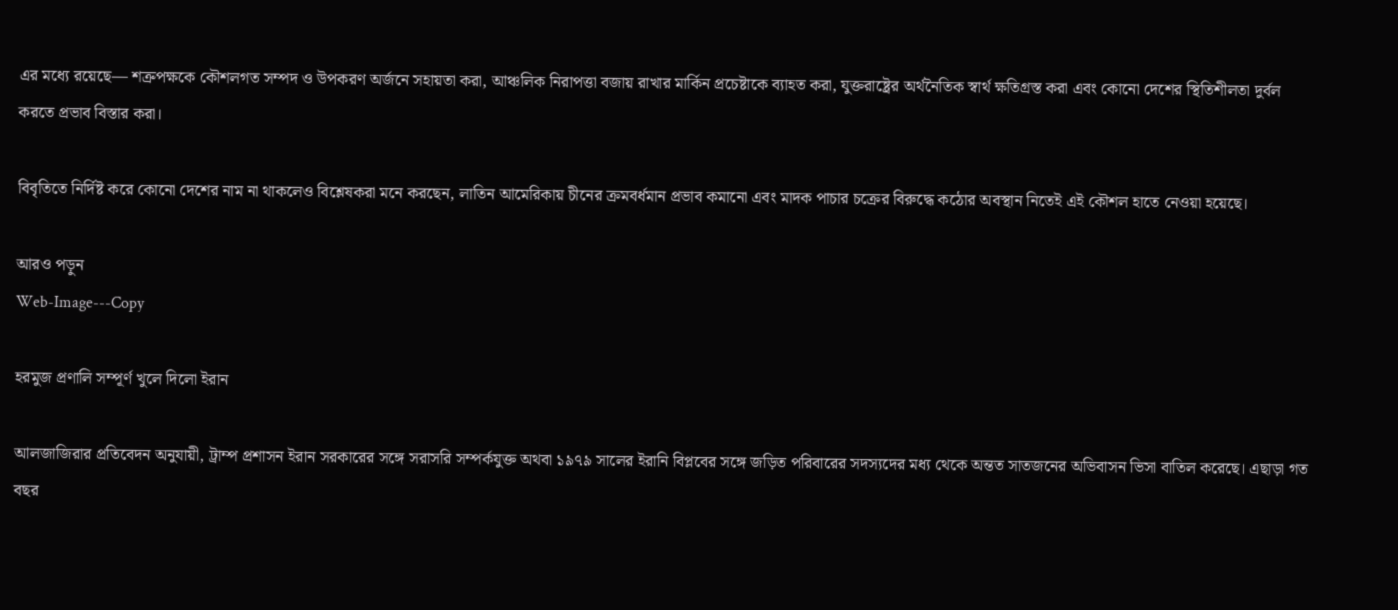এর মধ্যে রয়েছে— শত্রুপক্ষকে কৌশলগত সম্পদ ও উপকরণ অর্জনে সহায়তা করা, আঞ্চলিক নিরাপত্তা বজায় রাখার মার্কিন প্রচেষ্টাকে ব্যাহত করা, যুক্তরাষ্ট্রের অর্থনৈতিক স্বার্থ ক্ষতিগ্রস্ত করা এবং কোনো দেশের স্থিতিশীলতা দুর্বল করতে প্রভাব বিস্তার করা।

বিবৃতিতে নির্দিষ্ট করে কোনো দেশের নাম না থাকলেও বিশ্লেষকরা মনে করছেন, লাতিন আমেরিকায় চীনের ক্রমবর্ধমান প্রভাব কমানো এবং মাদক পাচার চক্রের বিরুদ্ধে কঠোর অবস্থান নিতেই এই কৌশল হাতে নেওয়া হয়েছে।

আরও পড়ুন
Web-Image---Copy

হরমুজ প্রণালি সম্পূর্ণ খুলে দিলো ইরান

আলজাজিরার প্রতিবেদন অনুযায়ী, ট্রাম্প প্রশাসন ইরান সরকারের সঙ্গে সরাসরি সম্পর্কযুক্ত অথবা ১৯৭৯ সালের ইরানি বিপ্লবের সঙ্গে জড়িত পরিবারের সদস্যদের মধ্য থেকে অন্তত সাতজনের অভিবাসন ভিসা বাতিল করেছে। এছাড়া গত বছর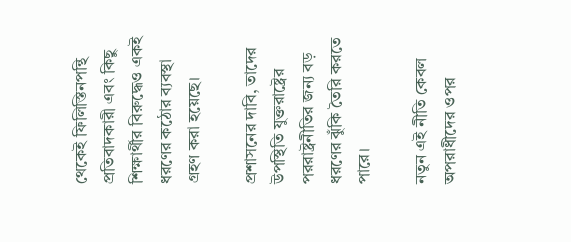থেকেই ফিলিস্তিনপন্থি প্রতিবাদকারী এবং কিছু শিক্ষার্থীর বিরুদ্ধেও একই ধরণের কঠোর ব্যবস্থা গ্রহণ করা হয়েছে।

প্রশাসনের দাবি, তাদের উপস্থিতি যুক্তরাষ্ট্রের পররাষ্ট্রনীতির জন্য বড় ধরণের ঝুঁকি তৈরি করতে পারে।

নতুন এই নীতি কেবল অপরাধীদের ওপর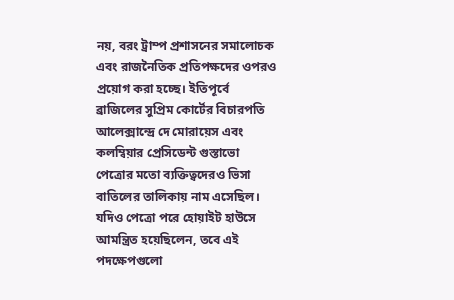নয়, বরং ট্রাম্প প্রশাসনের সমালোচক এবং রাজনৈতিক প্রতিপক্ষদের ওপরও প্রয়োগ করা হচ্ছে। ইতিপূর্বে ব্রাজিলের সুপ্রিম কোর্টের বিচারপতি আলেক্সান্দ্রে দে মোরায়েস এবং কলম্বিয়ার প্রেসিডেন্ট গুস্তাভো পেত্রোর মতো ব্যক্তিত্বদেরও ভিসা বাতিলের তালিকায় নাম এসেছিল। যদিও পেত্রো পরে হোয়াইট হাউসে আমন্ত্রিত হয়েছিলেন, তবে এই পদক্ষেপগুলো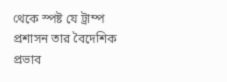থেকে স্পষ্ট যে ট্রাম্প প্রশাসন তার বৈদেশিক প্রভাব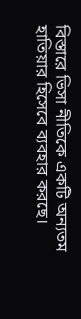বিস্তারে ভিসা নীতিকে একটি অন্যতম হাতিয়ার হিসেবে ব্যবহার করছে।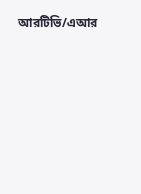আরটিভি/এআর